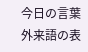今日の言葉
外来語の表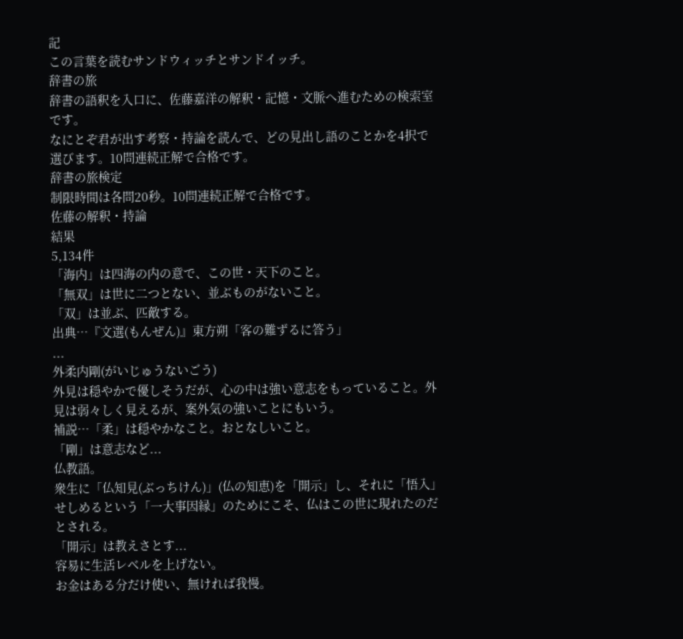記
この言葉を読むサンドウィッチとサンドイッチ。
辞書の旅
辞書の語釈を入口に、佐藤嘉洋の解釈・記憶・文脈へ進むための検索室です。
なにとぞ君が出す考察・持論を読んで、どの見出し語のことかを4択で選びます。10問連続正解で合格です。
辞書の旅検定
制限時間は各問20秒。10問連続正解で合格です。
佐藤の解釈・持論
結果
5,134件
「海内」は四海の内の意で、この世・天下のこと。
「無双」は世に二つとない、並ぶものがないこと。
「双」は並ぶ、匹敵する。
出典…『文選(もんぜん)』東方朔「客の難ずるに答う」
...
外柔内剛(がいじゅうないごう)
外見は穏やかで優しそうだが、心の中は強い意志をもっていること。外見は弱々しく見えるが、案外気の強いことにもいう。
補説…「柔」は穏やかなこと。おとなしいこと。
「剛」は意志など...
仏教語。
衆生に「仏知見(ぶっちけん)」(仏の知恵)を「開示」し、それに「悟入」せしめるという「一大事因縁」のためにこそ、仏はこの世に現れたのだとされる。
「開示」は教えさとす...
容易に生活レベルを上げない。
お金はある分だけ使い、無ければ我慢。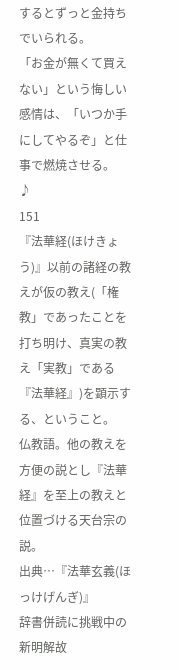するとずっと金持ちでいられる。
「お金が無くて買えない」という悔しい感情は、「いつか手にしてやるぞ」と仕事で燃焼させる。
♪
151
『法華経(ほけきょう)』以前の諸経の教えが仮の教え(「権教」であったことを打ち明け、真実の教え「実教」である『法華経』)を顕示する、ということ。
仏教語。他の教えを方便の説とし『法華経』を至上の教えと位置づける天台宗の説。
出典…『法華玄義(ほっけげんぎ)』
辞書併読に挑戦中の新明解故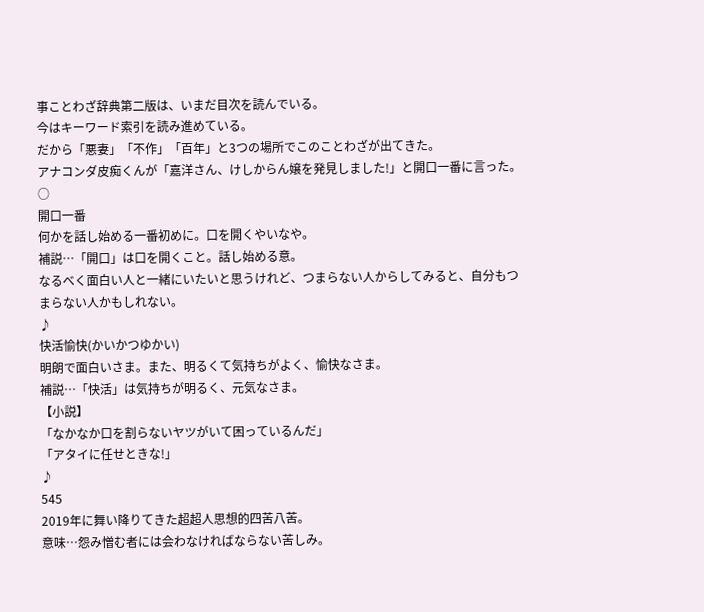事ことわざ辞典第二版は、いまだ目次を読んでいる。
今はキーワード索引を読み進めている。
だから「悪妻」「不作」「百年」と3つの場所でこのことわざが出てきた。
アナコンダ皮痴くんが「嘉洋さん、けしからん嬢を発見しました!」と開口一番に言った。
○
開口一番
何かを話し始める一番初めに。口を開くやいなや。
補説…「開口」は口を開くこと。話し始める意。
なるべく面白い人と一緒にいたいと思うけれど、つまらない人からしてみると、自分もつまらない人かもしれない。
♪
快活愉快(かいかつゆかい)
明朗で面白いさま。また、明るくて気持ちがよく、愉快なさま。
補説…「快活」は気持ちが明るく、元気なさま。
【小説】
「なかなか口を割らないヤツがいて困っているんだ」
「アタイに任せときな!」
♪
545
2019年に舞い降りてきた超超人思想的四苦八苦。
意味…怨み憎む者には会わなければならない苦しみ。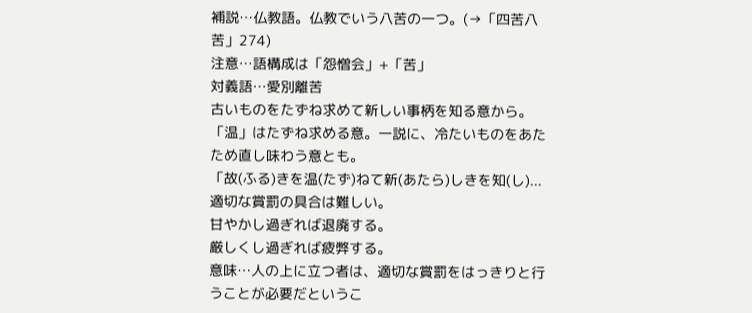補説…仏教語。仏教でいう八苦の一つ。(→「四苦八苦」274)
注意…語構成は「怨憎会」+「苦」
対義語…愛別離苦
古いものをたずね求めて新しい事柄を知る意から。
「温」はたずね求める意。一説に、冷たいものをあたため直し味わう意とも。
「故(ふる)きを温(たず)ねて新(あたら)しきを知(し)...
適切な賞罰の具合は難しい。
甘やかし過ぎれば退廃する。
厳しくし過ぎれば疲弊する。
意味…人の上に立つ者は、適切な賞罰をはっきりと行うことが必要だというこ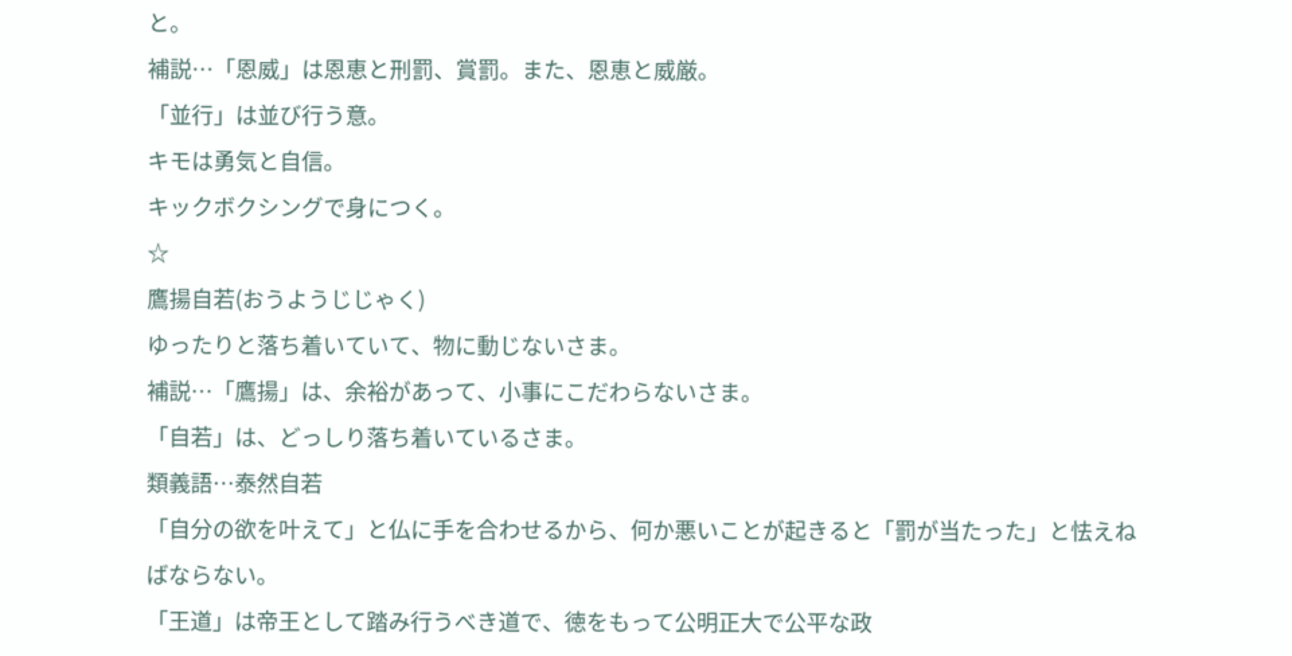と。
補説…「恩威」は恩恵と刑罰、賞罰。また、恩恵と威厳。
「並行」は並び行う意。
キモは勇気と自信。
キックボクシングで身につく。
☆
鷹揚自若(おうようじじゃく)
ゆったりと落ち着いていて、物に動じないさま。
補説…「鷹揚」は、余裕があって、小事にこだわらないさま。
「自若」は、どっしり落ち着いているさま。
類義語…泰然自若
「自分の欲を叶えて」と仏に手を合わせるから、何か悪いことが起きると「罰が当たった」と怯えねばならない。
「王道」は帝王として踏み行うべき道で、徳をもって公明正大で公平な政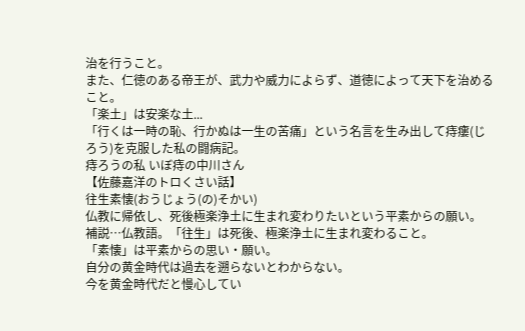治を行うこと。
また、仁徳のある帝王が、武力や威力によらず、道徳によって天下を治めること。
「楽土」は安楽な土...
「行くは一時の恥、行かぬは一生の苦痛」という名言を生み出して痔瘻(じろう)を克服した私の闘病記。
痔ろうの私 いぼ痔の中川さん
【佐藤嘉洋のトロくさい話】
往生素懐(おうじょう(の)そかい)
仏教に帰依し、死後極楽浄土に生まれ変わりたいという平素からの願い。
補説…仏教語。「往生」は死後、極楽浄土に生まれ変わること。
「素懐」は平素からの思い・願い。
自分の黄金時代は過去を遡らないとわからない。
今を黄金時代だと慢心してい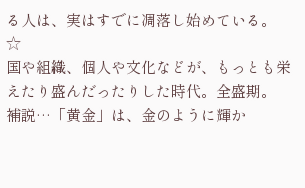る人は、実はすでに凋落し始めている。
☆
国や組織、個人や文化などが、もっとも栄えたり盛んだったりした時代。全盛期。
補説…「黄金」は、金のように輝か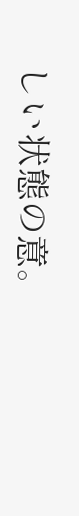しい状態の意。